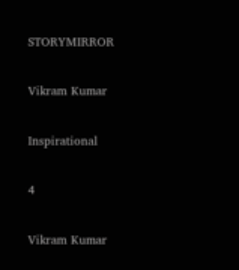STORYMIRROR

Vikram Kumar

Inspirational

4

Vikram Kumar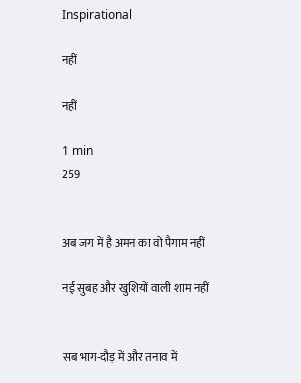Inspirational

नहीं

नहीं

1 min
259


अब जग में है अमन का वो पैगाम नहीं

नई सुबह और खुशियों वाली शाम नहीं


सब भाग-दौड़ में और तनाव में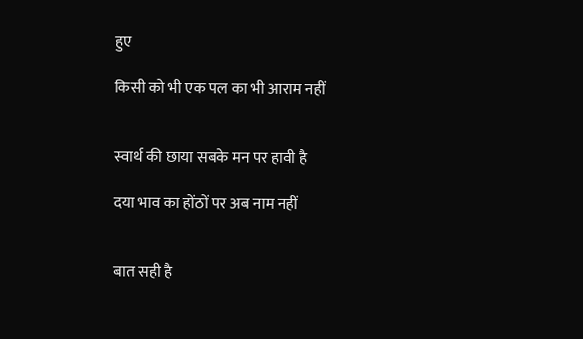हुए

किसी को भी एक पल का भी आराम नहीं


स्वार्थ की छाया सबके मन पर हावी है

दया भाव का होंठों पर अब नाम नहीं


बात सही है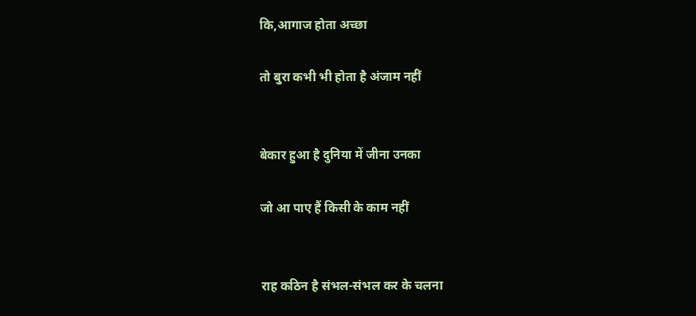कि,आगाज होता अच्छा

तो बुरा कभी भी होता है अंजाम नहीं


बेकार हुआ है दुनिया में जीना उनका

जो आ पाए हैं किसी के काम नहीं


राह कठिन है संभल-संभल कर के चलना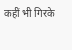कहीं भी गिरके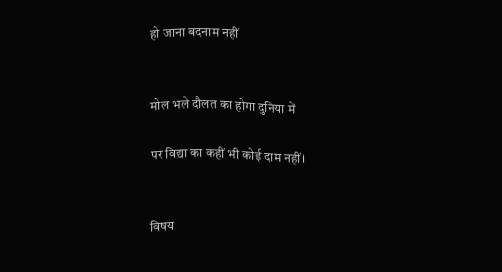हो जाना बदनाम नहीं


मोल भले दौलत का होगा दुनिया में

पर विद्या का कहीं भी कोई दाम नहीं।


विषय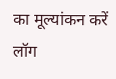का मूल्यांकन करें
लॉग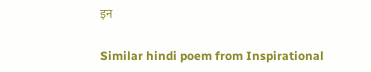इन

Similar hindi poem from Inspirational